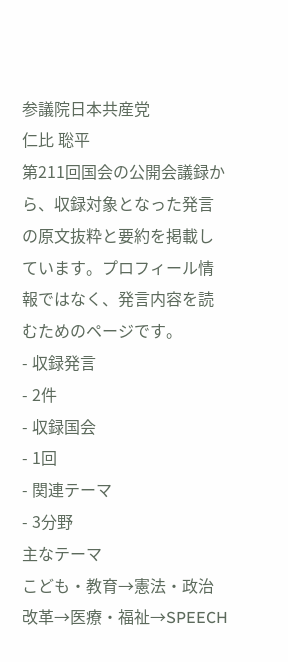参議院日本共産党
仁比 聡平
第211回国会の公開会議録から、収録対象となった発言の原文抜粋と要約を掲載しています。プロフィール情報ではなく、発言内容を読むためのページです。
- 収録発言
- 2件
- 収録国会
- 1回
- 関連テーマ
- 3分野
主なテーマ
こども・教育→憲法・政治改革→医療・福祉→SPEECH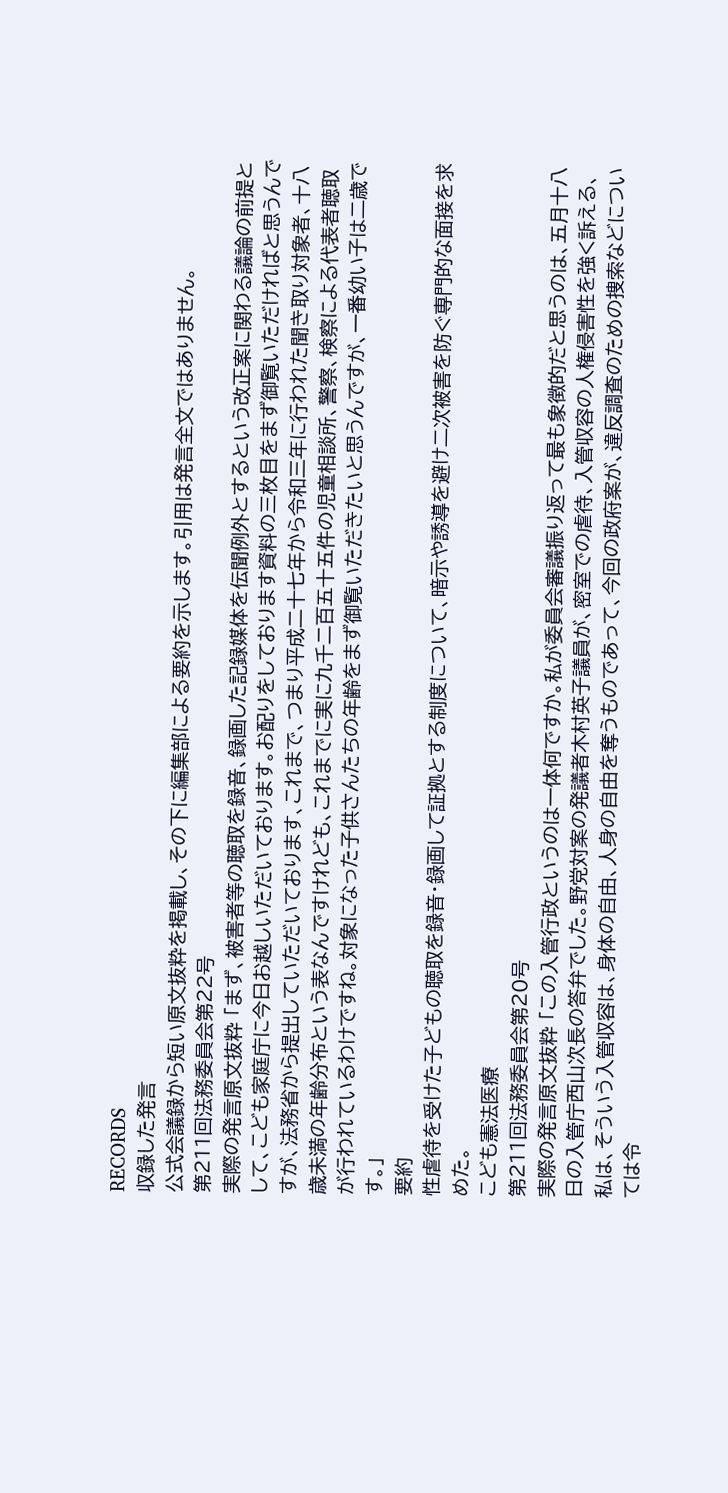RECORDS
収録した発言
公式会議録から短い原文抜粋を掲載し、その下に編集部による要約を示します。引用は発言全文ではありません。
第211回法務委員会第22号
実際の発言原文抜粋 「まず、被害者等の聴取を録音、録画した記録媒体を伝聞例外とするという改正案に関わる議論の前提として、こども家庭庁に今日お越しいただいております。お配りをしております資料の三枚目をまず御覧いただければと思うんですが、法務省から提出していただいております、これまで、つまり平成二十七年から令和三年に行われた聞き取り対象者、十八歳未満の年齢分布という表なんですけれども、これまでに実に九千二百五十五件の児童相談所、警察、検察による代表者聴取が行われているわけですね。対象になった子供さんたちの年齢をまず御覧いただきたいと思うんですが、一番幼い子は二歳です。」
要約
性虐待を受けた子どもの聴取を録音・録画して証拠とする制度について、暗示や誘導を避け二次被害を防ぐ専門的な面接を求めた。
こども憲法医療
第211回法務委員会第20号
実際の発言原文抜粋 「この入管行政というのは一体何ですか。私が委員会審議振り返って最も象徴的だと思うのは、五月十八日の入管庁西山次長の答弁でした。野党対案の発議者木村英子議員が、密室での虐待、入管収容の人権侵害性を強く訴える、私は、そういう入管収容は、身体の自由、人身の自由を奪うものであって、今回の政府案が、違反調査のための捜索などについては令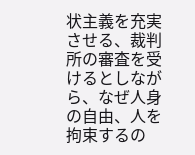状主義を充実させる、裁判所の審査を受けるとしながら、なぜ人身の自由、人を拘束するの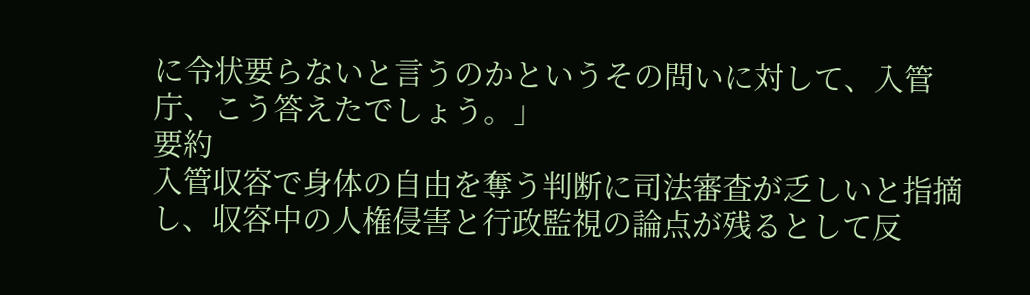に令状要らないと言うのかというその問いに対して、入管庁、こう答えたでしょう。」
要約
入管収容で身体の自由を奪う判断に司法審査が乏しいと指摘し、収容中の人権侵害と行政監視の論点が残るとして反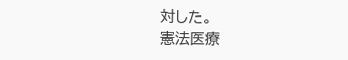対した。
憲法医療